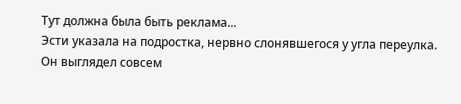Тут должна была быть реклама...
Эсти указала на подростка, нервно слонявшегося у угла переулка.
Он выглядел совсем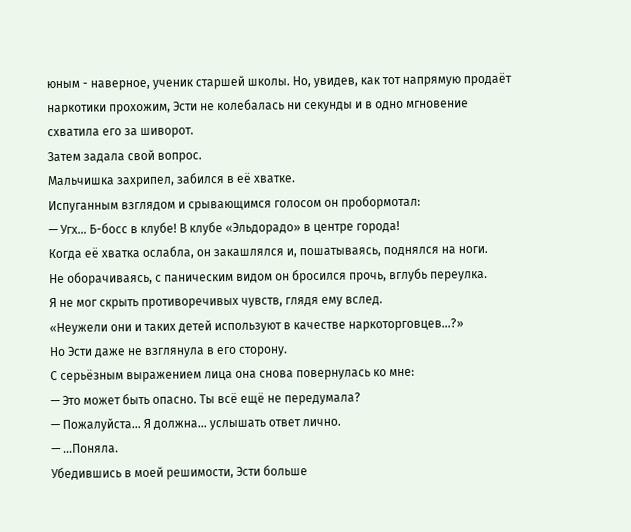юным - наверное, ученик старшей школы. Но, увидев, как тот напрямую продаёт наркотики прохожим, Эсти не колебалась ни секунды и в одно мгновение схватила его за шиворот.
Затем задала свой вопрос.
Мальчишка захрипел, забился в её хватке.
Испуганным взглядом и срывающимся голосом он пробормотал:
— Угх… Б-босс в клубе! В клубе «Эльдорадо» в центре города!
Когда её хватка ослабла, он закашлялся и, пошатываясь, поднялся на ноги.
Не оборачиваясь, с паническим видом он бросился прочь, вглубь переулка.
Я не мог скрыть противоречивых чувств, глядя ему вслед.
«Неужели они и таких детей используют в качестве наркоторговцев…?»
Но Эсти даже не взглянула в его сторону.
С серьёзным выражением лица она снова повернулась ко мне:
— Это может быть опасно. Ты всё ещё не передумала?
— Пожалуйста… Я должна… услышать ответ лично.
— …Поняла.
Убедившись в моей решимости, Эсти больше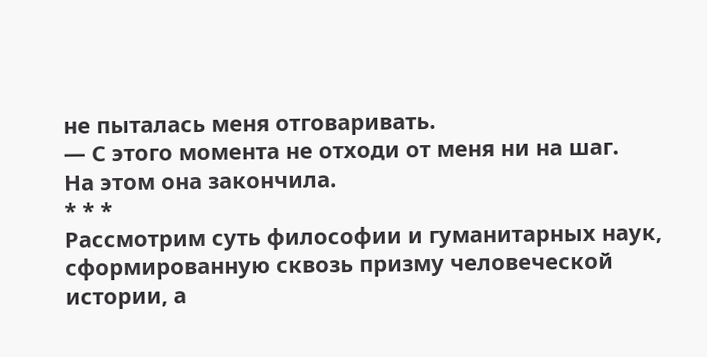не пыталась меня отговаривать.
— С этого момента не отходи от меня ни на шаг.
На этом она закончила.
* * *
Рассмотрим суть философии и гуманитарных наук, сформированную сквозь призму человеческой истории, а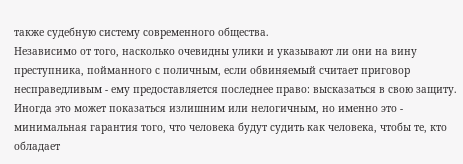также судебную систему современного общества.
Независимо от того, насколько очевидны улики и указывают ли они на вину преступника, пойманного с поличным, если обвиняемый считает приговор несправедливым - ему предоставляется последнее право: высказаться в свою защиту.
Иногда это может показаться излишним или нелогичным, но именно это - минимальная гарантия того, что человека будут судить как человека, чтобы те, кто обладает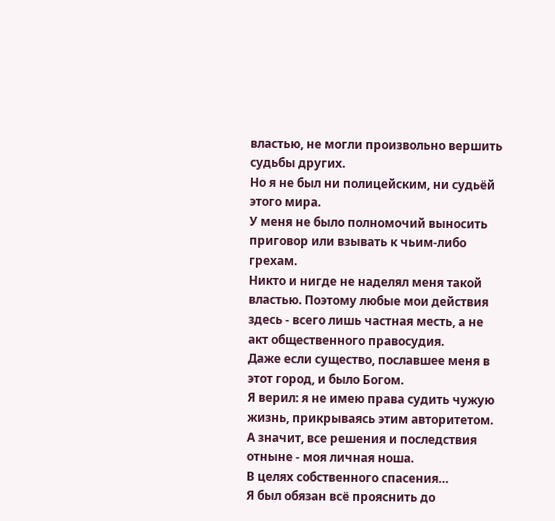властью, не могли произвольно вершить судьбы других.
Но я не был ни полицейским, ни судьёй этого мира.
У меня не было полномочий выносить приговор или взывать к чьим-либо грехам.
Никто и нигде не наделял меня такой властью. Поэтому любые мои действия здесь - всего лишь частная месть, а не акт общественного правосудия.
Даже если существо, пославшее меня в этот город, и было Богом.
Я верил: я не имею права судить чужую жизнь, прикрываясь этим авторитетом.
А значит, все решения и последствия отныне - моя личная ноша.
В целях собственного спасения…
Я был обязан всё прояснить до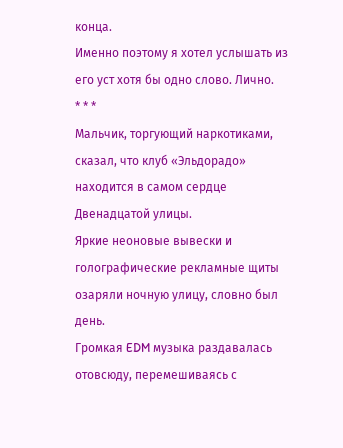конца.
Именно поэтому я хотел услышать из его уст хотя бы одно слово. Лично.
* * *
Мальчик, торгующий наркотиками, сказал, что клуб «Эльдорадо» находится в самом сердце Двенадцатой улицы.
Яркие неоновые вывески и голографические рекламные щиты озаряли ночную улицу, словно был день.
Громкая EDM музыка раздавалась отовсюду, перемешиваясь с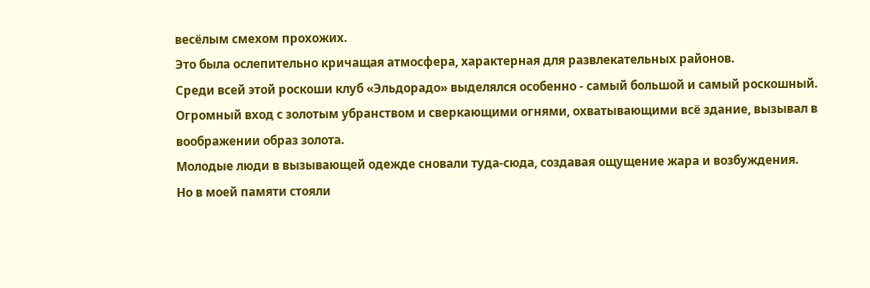весёлым смехом прохожих.
Это была ослепительно кричащая атмосфера, характерная для развлекательных районов.
Среди всей этой роскоши клуб «Эльдорадо» выделялся особенно - самый большой и самый роскошный.
Огромный вход с золотым убранством и сверкающими огнями, охватывающими всё здание, вызывал в воображении образ золота.
Молодые люди в вызывающей одежде сновали туда-сюда, создавая ощущение жара и возбуждения.
Но в моей памяти стояли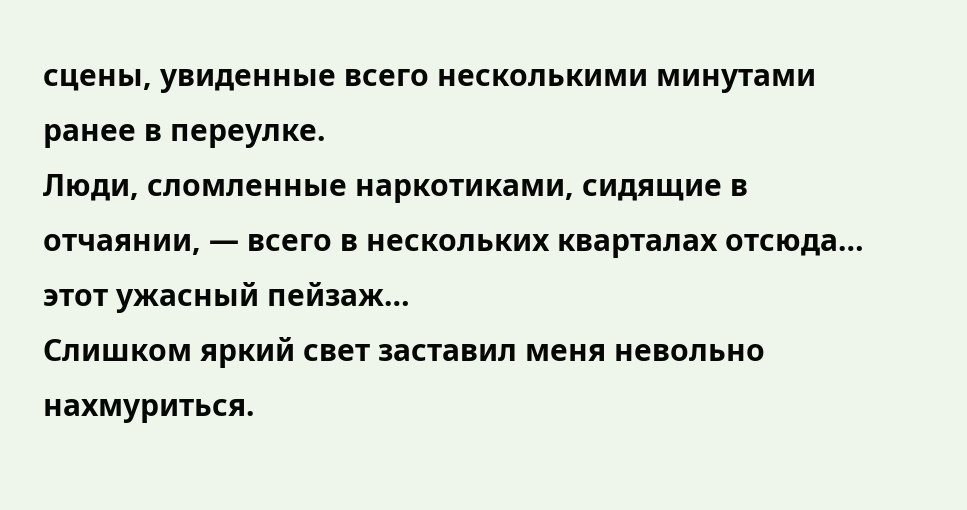сцены, увиденные всего несколькими минутами ранее в переулке.
Люди, сломленные наркотиками, сидящие в отчаянии, — всего в нескольких кварталах отсюда… этот ужасный пейзаж…
Слишком яркий свет заставил меня невольно нахмуриться.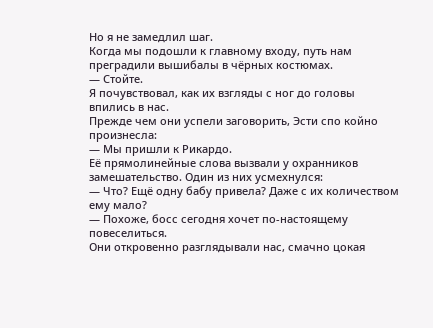Но я не замедлил шаг.
Когда мы подошли к главному входу, путь нам преградили вышибалы в чёрных костюмах.
— Стойте.
Я почувствовал, как их взгляды с ног до головы впились в нас.
Прежде чем они успели заговорить, Эсти спо койно произнесла:
— Мы пришли к Рикардо.
Её прямолинейные слова вызвали у охранников замешательство. Один из них усмехнулся:
— Что? Ещё одну бабу привела? Даже с их количеством ему мало?
— Похоже, босс сегодня хочет по-настоящему повеселиться.
Они откровенно разглядывали нас, смачно цокая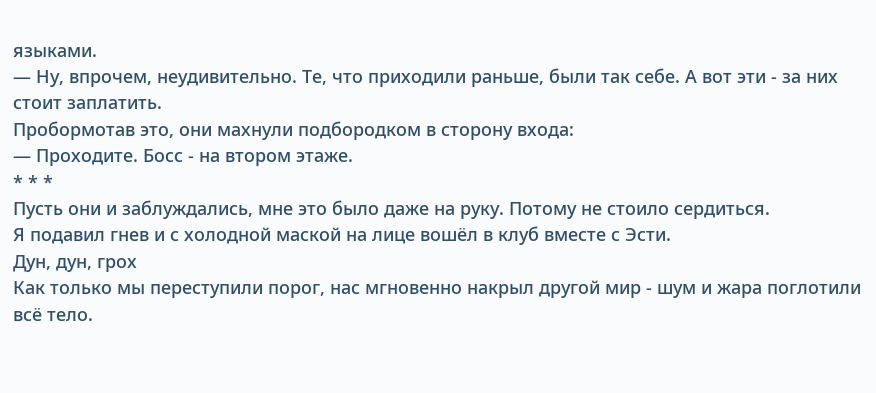языками.
— Ну, впрочем, неудивительно. Те, что приходили раньше, были так себе. А вот эти - за них стоит заплатить.
Пробормотав это, они махнули подбородком в сторону входа:
— Проходите. Босс - на втором этаже.
* * *
Пусть они и заблуждались, мне это было даже на руку. Потому не стоило сердиться.
Я подавил гнев и с холодной маской на лице вошёл в клуб вместе с Эсти.
Дун, дун, грох
Как только мы переступили порог, нас мгновенно накрыл другой мир - шум и жара поглотили всё тело.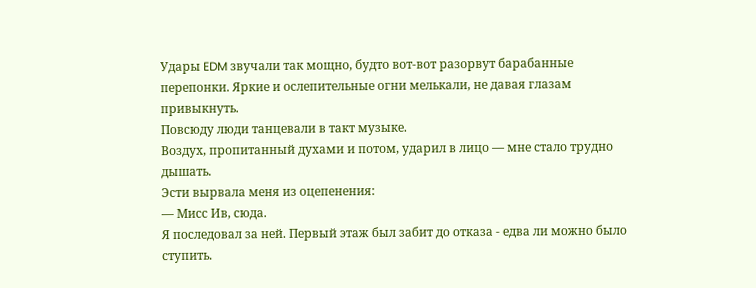Удары EDM звучали так мощно, будто вот-вот разорвут барабанные перепонки. Яркие и ослепительные огни мелькали, не давая глазам привыкнуть.
Повсюду люди танцевали в такт музыке.
Воздух, пропитанный духами и потом, ударил в лицо — мне стало трудно дышать.
Эсти вырвала меня из оцепенения:
— Мисс Ив, сюда.
Я последовал за ней. Первый этаж был забит до отказа - едва ли можно было ступить.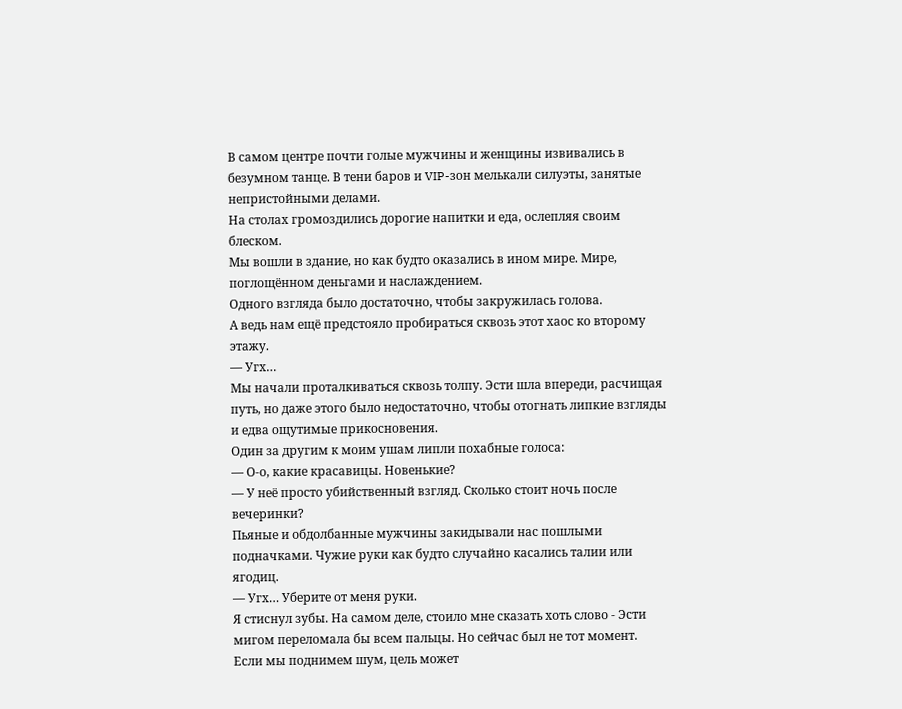В самом центре почти голые мужчины и женщины извивались в безумном танце. В тени баров и VIP-зон мелькали силуэты, занятые непристойными делами.
На столах громоздились дорогие напитки и еда, ослепляя своим блеском.
Мы вошли в здание, но как будто оказались в ином мире. Мире, поглощённом деньгами и наслаждением.
Одного взгляда было достаточно, чтобы закружилась голова.
А ведь нам ещё предстояло пробираться сквозь этот хаос ко второму этажу.
— Угх…
Мы начали проталкиваться сквозь толпу. Эсти шла впереди, расчищая путь, но даже этого было недостаточно, чтобы отогнать липкие взгляды и едва ощутимые прикосновения.
Один за другим к моим ушам липли похабные голоса:
— О-о, какие красавицы. Новенькие?
— У неё просто убийственный взгляд. Сколько стоит ночь после вечеринки?
Пьяные и обдолбанные мужчины закидывали нас пошлыми подначками. Чужие руки как будто случайно касались талии или ягодиц.
— Угх… Уберите от меня руки.
Я стиснул зубы. На самом деле, стоило мне сказать хоть слово - Эсти мигом переломала бы всем пальцы. Но сейчас был не тот момент.
Если мы поднимем шум, цель может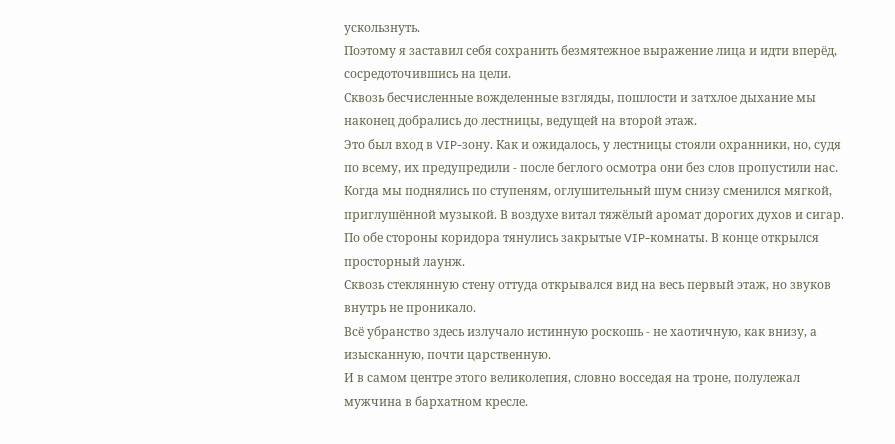ускользнуть.
Поэтому я заставил себя сохранить безмятежное выражение лица и идти вперёд, сосредоточившись на цели.
Сквозь бесчисленные вожделенные взгляды, пошлости и затхлое дыхание мы наконец добрались до лестницы, ведущей на второй этаж.
Это был вход в VIP-зону. Как и ожидалось, у лестницы стояли охранники, но, судя по всему, их предупредили - после беглого осмотра они без слов пропустили нас.
Когда мы поднялись по ступеням, оглушительный шум снизу сменился мягкой, приглушённой музыкой. В воздухе витал тяжёлый аромат дорогих духов и сигар.
По обе стороны коридора тянулись закрытые VIP-комнаты. В конце открылся просторный лаунж.
Сквозь стеклянную стену оттуда открывался вид на весь первый этаж, но звуков внутрь не проникало.
Всё убранство здесь излучало истинную роскошь - не хаотичную, как внизу, а изысканную, почти царственную.
И в самом центре этого великолепия, словно восседая на троне, полулежал мужчина в бархатном кресле.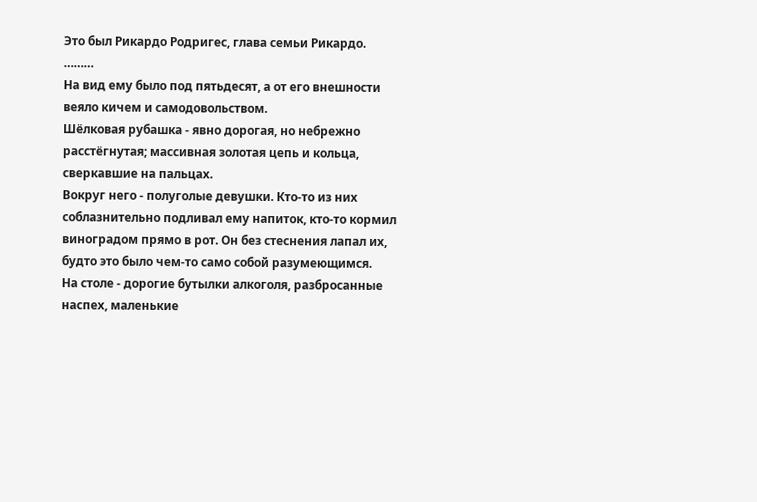Это был Рикардо Родригес, глава семьи Рикардо.
………
На вид ему было под пятьдесят, а от его внешности веяло кичем и самодовольством.
Шёлковая рубашка - явно дорогая, но небрежно расстёгнутая; массивная золотая цепь и кольца, сверкавшие на пальцах.
Вокруг него - полуголые девушки. Кто-то из них соблазнительно подливал ему напиток, кто-то кормил виноградом прямо в рот. Он без стеснения лапал их, будто это было чем-то само собой разумеющимся.
На столе - дорогие бутылки алкоголя, разбросанные наспех, маленькие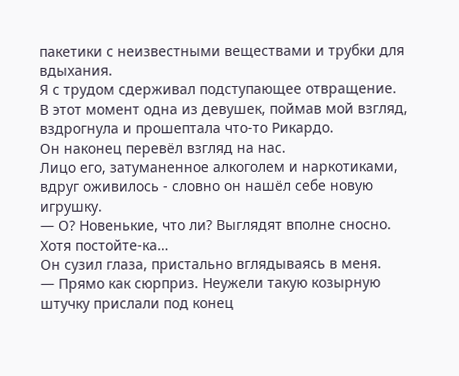пакетики с неизвестными веществами и трубки для вдыхания.
Я с трудом сдерживал подступающее отвращение.
В этот момент одна из девушек, поймав мой взгляд, вздрогнула и прошептала что-то Рикардо.
Он наконец перевёл взгляд на нас.
Лицо его, затуманенное алкоголем и наркотиками, вдруг оживилось - словно он нашёл себе новую игрушку.
— О? Новенькие, что ли? Выглядят вполне сносно. Хотя постойте-ка…
Он сузил глаза, пристально вглядываясь в меня.
— Прямо как сюрприз. Неужели такую козырную штучку прислали под конец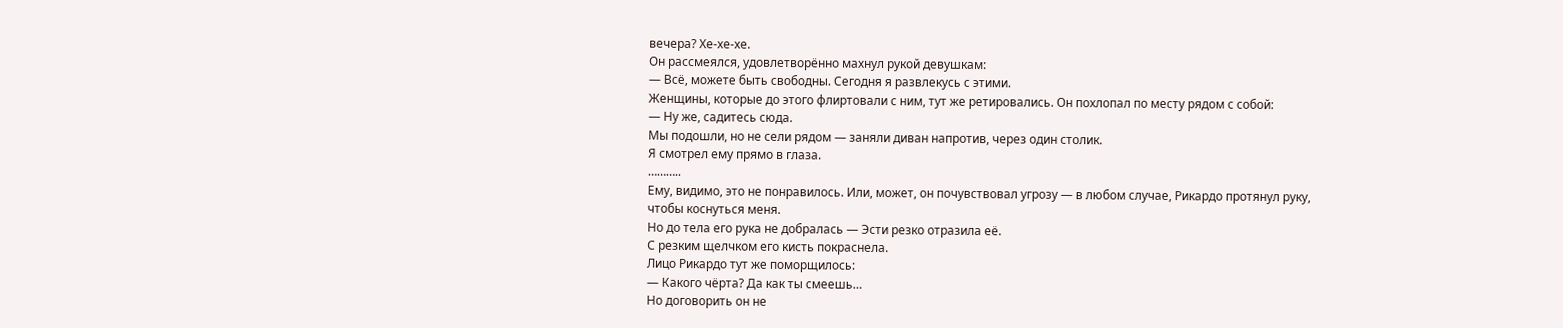вечера? Хе-хе-хе.
Он рассмеялся, удовлетворённо махнул рукой девушкам:
— Всё, можете быть свободны. Сегодня я развлекусь с этими.
Женщины, которые до этого флиртовали с ним, тут же ретировались. Он похлопал по месту рядом с собой:
— Ну же, садитесь сюда.
Мы подошли, но не сели рядом — заняли диван напротив, через один столик.
Я смотрел ему прямо в глаза.
………..
Ему, видимо, это не понравилось. Или, может, он почувствовал угрозу — в любом случае, Рикардо протянул руку, чтобы коснуться меня.
Но до тела его рука не добралась — Эсти резко отразила её.
С резким щелчком его кисть покраснела.
Лицо Рикардо тут же поморщилось:
— Какого чёрта? Да как ты смеешь…
Но договорить он не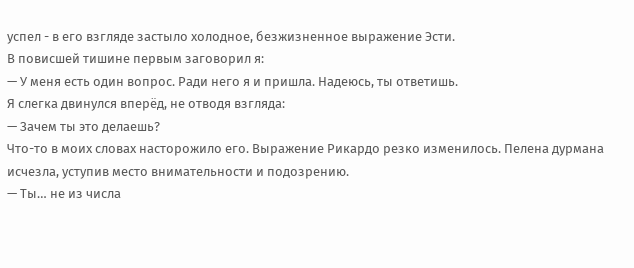успел - в его взгляде застыло холодное, безжизненное выражение Эсти.
В повисшей тишине первым заговорил я:
— У меня есть один вопрос. Ради него я и пришла. Надеюсь, ты ответишь.
Я слегка двинулся вперёд, не отводя взгляда:
— Зачем ты это делаешь?
Что-то в моих словах насторожило его. Выражение Рикардо резко изменилось. Пелена дурмана исчезла, уступив место внимательности и подозрению.
— Ты… не из числа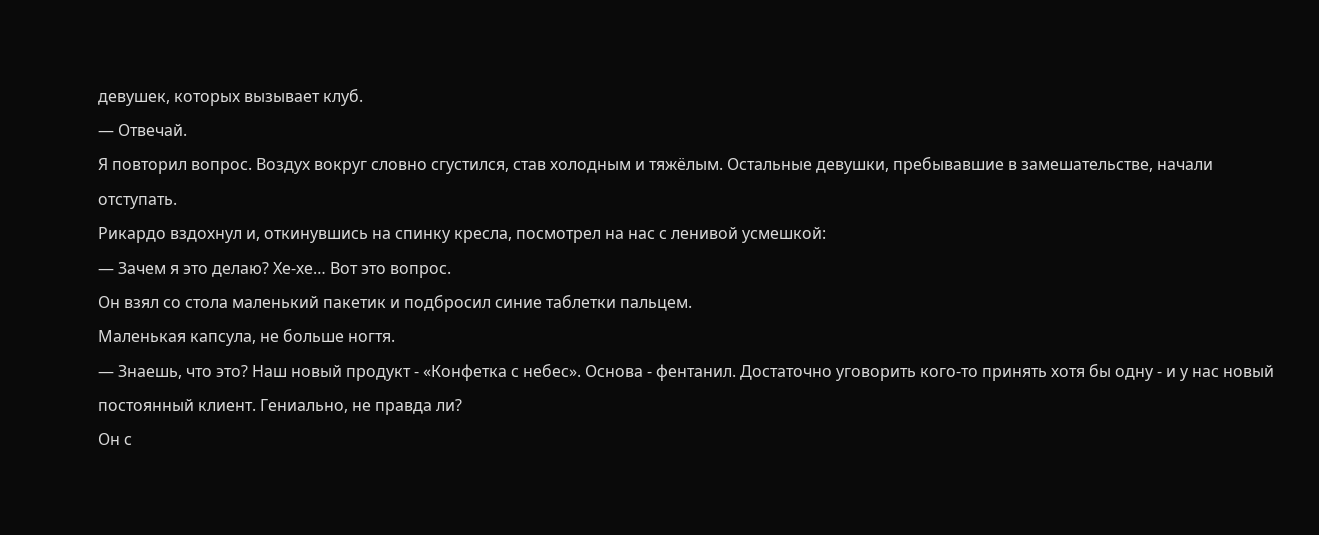девушек, которых вызывает клуб.
— Отвечай.
Я повторил вопрос. Воздух вокруг словно сгустился, став холодным и тяжёлым. Остальные девушки, пребывавшие в замешательстве, начали отступать.
Рикардо вздохнул и, откинувшись на спинку кресла, посмотрел на нас с ленивой усмешкой:
— Зачем я это делаю? Хе-хе… Вот это вопрос.
Он взял со стола маленький пакетик и подбросил синие таблетки пальцем.
Маленькая капсула, не больше ногтя.
— Знаешь, что это? Наш новый продукт - «Конфетка с небес». Основа - фентанил. Достаточно уговорить кого-то принять хотя бы одну - и у нас новый постоянный клиент. Гениально, не правда ли?
Он с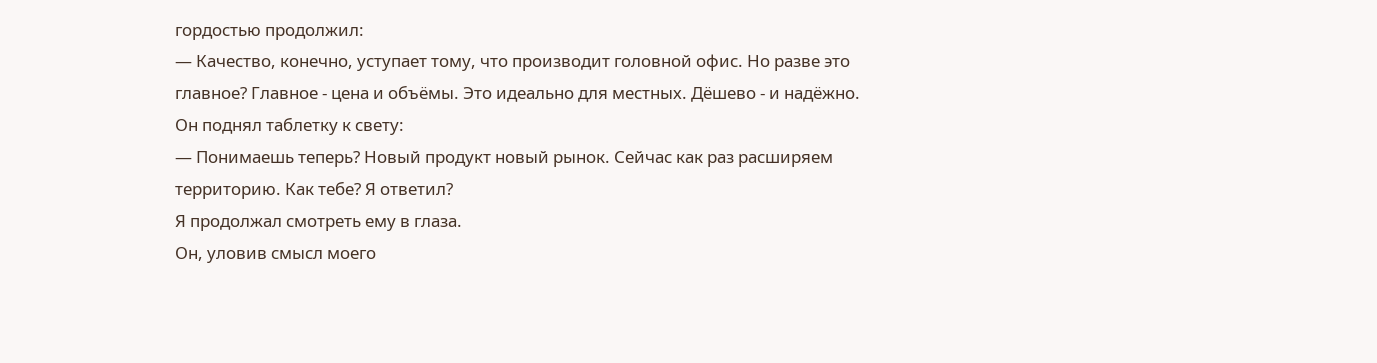гордостью продолжил:
— Качество, конечно, уступает тому, что производит головной офис. Но разве это главное? Главное - цена и объёмы. Это идеально для местных. Дёшево - и надёжно.
Он поднял таблетку к свету:
— Понимаешь теперь? Новый продукт новый рынок. Сейчас как раз расширяем территорию. Как тебе? Я ответил?
Я продолжал смотреть ему в глаза.
Он, уловив смысл моего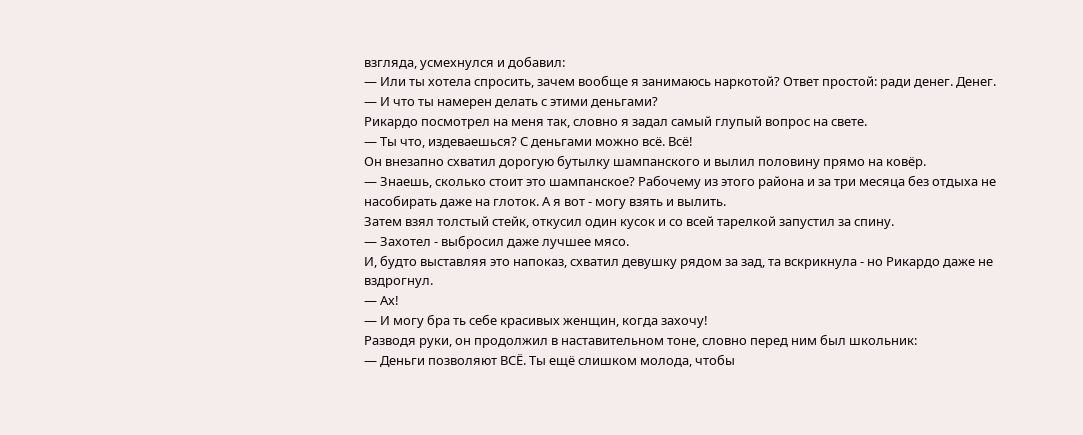взгляда, усмехнулся и добавил:
— Или ты хотела спросить, зачем вообще я занимаюсь наркотой? Ответ простой: ради денег. Денег.
— И что ты намерен делать с этими деньгами?
Рикардо посмотрел на меня так, словно я задал самый глупый вопрос на свете.
— Ты что, издеваешься? С деньгами можно всё. Всё!
Он внезапно схватил дорогую бутылку шампанского и вылил половину прямо на ковёр.
— Знаешь, сколько стоит это шампанское? Рабочему из этого района и за три месяца без отдыха не насобирать даже на глоток. А я вот - могу взять и вылить.
Затем взял толстый стейк, откусил один кусок и со всей тарелкой запустил за спину.
— Захотел - выбросил даже лучшее мясо.
И, будто выставляя это напоказ, схватил девушку рядом за зад, та вскрикнула - но Рикардо даже не вздрогнул.
— Ах!
— И могу бра ть себе красивых женщин, когда захочу!
Разводя руки, он продолжил в наставительном тоне, словно перед ним был школьник:
— Деньги позволяют ВСЁ. Ты ещё слишком молода, чтобы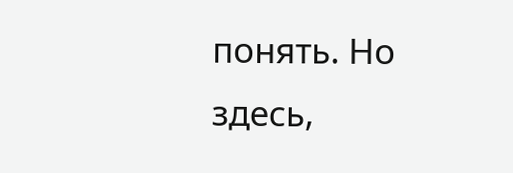понять. Но здесь,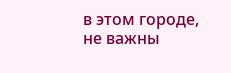в этом городе, не важны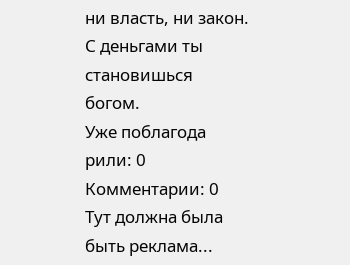ни власть, ни закон. С деньгами ты становишься богом.
Уже поблагода рили: 0
Комментарии: 0
Тут должна была быть реклама...